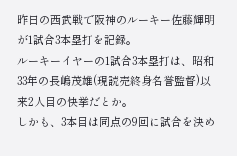昨日の西武戦で阪神のルーキー佐藤輝明が1試合3本塁打を記録。
ルーキーイヤーの1試合3本塁打は、昭和33年の長嶋茂雄(現読売終身名誉監督)以来2人目の快挙だとか。
しかも、3本目は同点の9回に試合を決め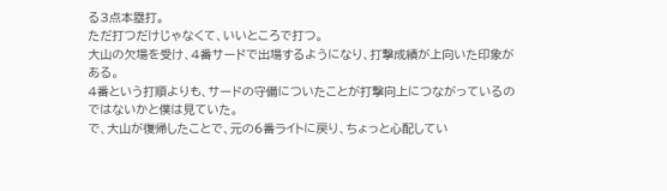る3点本塁打。
ただ打つだけじゃなくて、いいところで打つ。
大山の欠場を受け、4番サードで出場するようになり、打撃成績が上向いた印象がある。
4番という打順よりも、サードの守備についたことが打撃向上につながっているのではないかと僕は見ていた。
で、大山が復帰したことで、元の6番ライトに戻り、ちょっと心配してい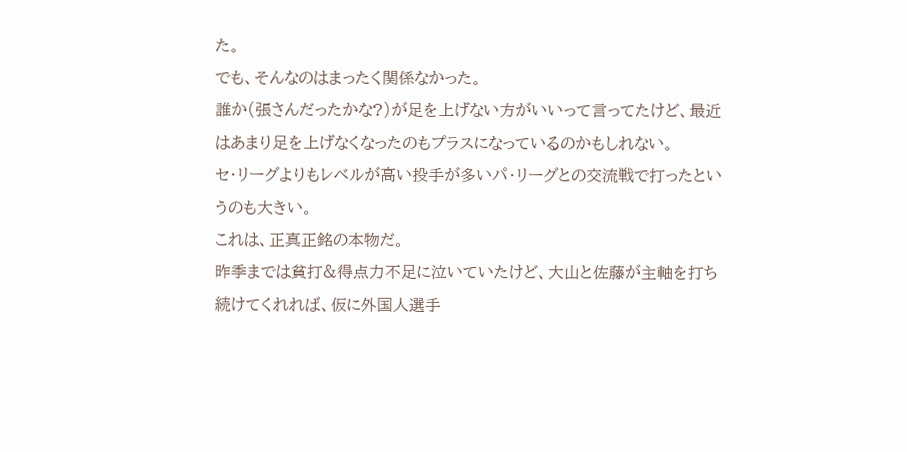た。
でも、そんなのはまったく関係なかった。
誰か(張さんだったかな?)が足を上げない方がいいって言ってたけど、最近はあまり足を上げなくなったのもプラスになっているのかもしれない。
セ・リーグよりもレベルが高い投手が多いパ・リーグとの交流戦で打ったというのも大きい。
これは、正真正銘の本物だ。
昨季までは貧打&得点力不足に泣いていたけど、大山と佐藤が主軸を打ち続けてくれれば、仮に外国人選手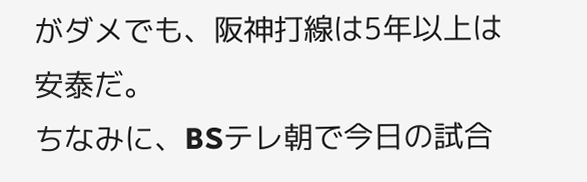がダメでも、阪神打線は5年以上は安泰だ。
ちなみに、BSテレ朝で今日の試合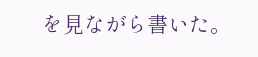を見ながら書いた。